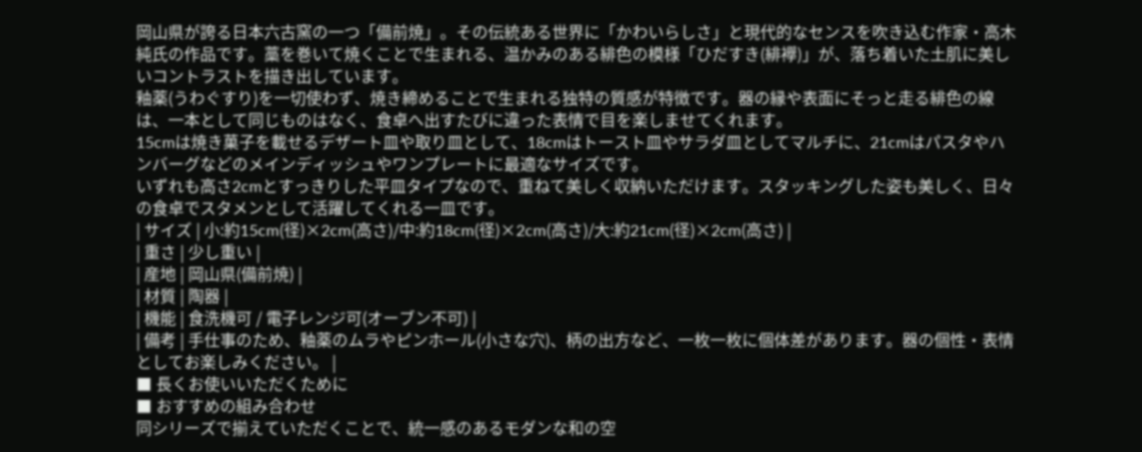岡山県が誇る日本六古窯の一つ「備前焼」。その伝統ある世界に「かわいらしさ」と現代的なセンスを吹き込む作家・高木純氏の作品です。藁を巻いて焼くことで生まれる、温かみのある緋色の模様「ひだすき(緋襷)」が、落ち着いた土肌に美しいコントラストを描き出しています。
釉薬(うわぐすり)を一切使わず、焼き締めることで生まれる独特の質感が特徴です。器の縁や表面にそっと走る緋色の線は、一本として同じものはなく、食卓へ出すたびに違った表情で目を楽しませてくれます。
15cmは焼き菓子を載せるデザート皿や取り皿として、18cmはトースト皿やサラダ皿としてマルチに、21cmはパスタやハンバーグなどのメインディッシュやワンプレートに最適なサイズです。
いずれも高さ2cmとすっきりした平皿タイプなので、重ねて美しく収納いただけます。スタッキングした姿も美しく、日々の食卓でスタメンとして活躍してくれる一皿です。
| サイズ | 小:約15cm(径)×2cm(高さ)/中:約18cm(径)×2cm(高さ)/大:約21cm(径)×2cm(高さ) |
| 重さ | 少し重い |
| 産地 | 岡山県(備前焼) |
| 材質 | 陶器 |
| 機能 | 食洗機可 / 電子レンジ可(オーブン不可) |
| 備考 | 手仕事のため、釉薬のムラやピンホール(小さな穴)、柄の出方など、一枚一枚に個体差があります。器の個性・表情としてお楽しみください。 |
■ 長くお使いいただくために
■ おすすめの組み合わせ
同シリーズで揃えていただくことで、統一感のあるモダンな和の空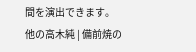間を演出できます。他の高木純 | 備前焼の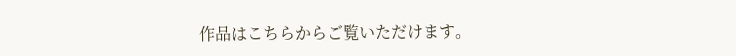作品はこちらからご覧いただけます。